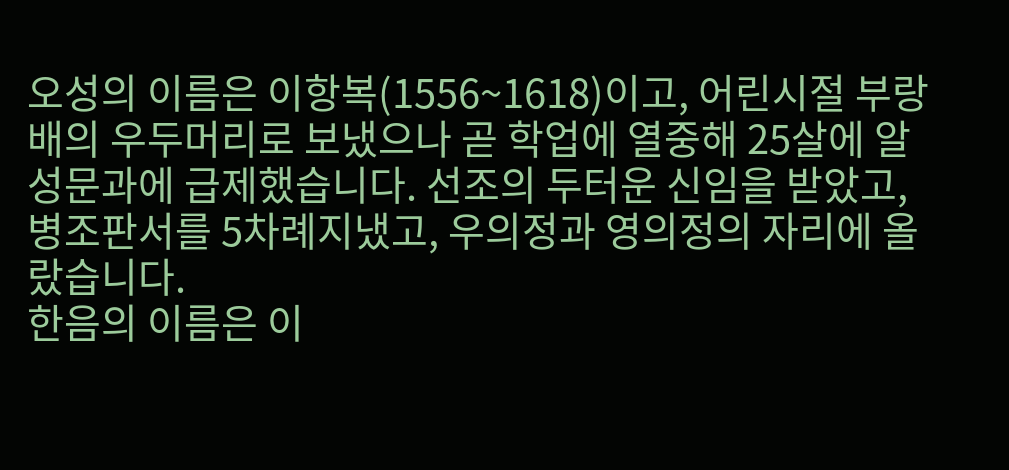오성의 이름은 이항복(1556~1618)이고, 어린시절 부랑배의 우두머리로 보냈으나 곧 학업에 열중해 25살에 알성문과에 급제했습니다. 선조의 두터운 신임을 받았고, 병조판서를 5차례지냈고, 우의정과 영의정의 자리에 올랐습니다.
한음의 이름은 이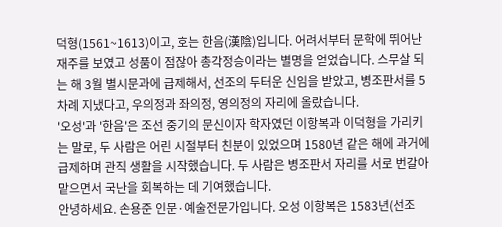덕형(1561~1613)이고, 호는 한음(漢陰)입니다. 어려서부터 문학에 뛰어난 재주를 보였고 성품이 점잖아 총각정승이라는 별명을 얻었습니다. 스무살 되는 해 3월 별시문과에 급제해서, 선조의 두터운 신임을 받았고, 병조판서를 5차례 지냈다고, 우의정과 좌의정, 영의정의 자리에 올랐습니다.
'오성'과 '한음'은 조선 중기의 문신이자 학자였던 이항복과 이덕형을 가리키는 말로, 두 사람은 어린 시절부터 친분이 있었으며 1580년 같은 해에 과거에 급제하며 관직 생활을 시작했습니다. 두 사람은 병조판서 자리를 서로 번갈아 맡으면서 국난을 회복하는 데 기여했습니다.
안녕하세요. 손용준 인문·예술전문가입니다. 오성 이항복은 1583년(선조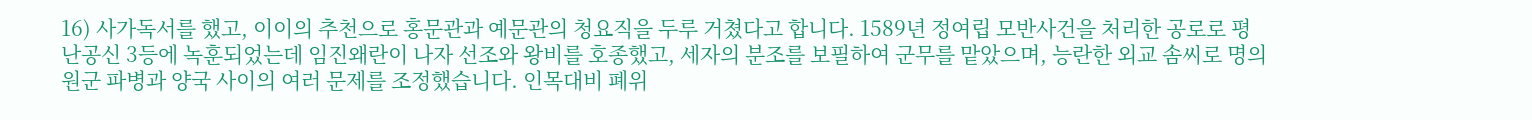16) 사가독서를 했고, 이이의 추천으로 홍문관과 예문관의 청요직을 두루 거쳤다고 합니다. 1589년 정여립 모반사건을 처리한 공로로 평난공신 3등에 녹훈되었는데 임진왜란이 나자 선조와 왕비를 호종했고, 세자의 분조를 보필하여 군무를 맡았으며, 능란한 외교 솜씨로 명의 원군 파병과 양국 사이의 여러 문제를 조정했습니다. 인목대비 폐위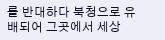를 반대하다 북청으로 유배되어 그곳에서 세상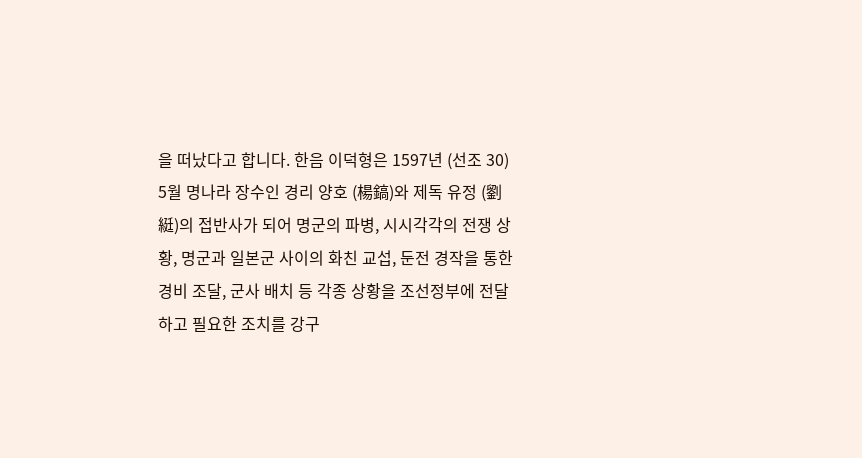을 떠났다고 합니다. 한음 이덕형은 1597년 (선조 30) 5월 명나라 장수인 경리 양호 (楊鎬)와 제독 유정 (劉綎)의 접반사가 되어 명군의 파병, 시시각각의 전쟁 상황, 명군과 일본군 사이의 화친 교섭, 둔전 경작을 통한 경비 조달, 군사 배치 등 각종 상황을 조선정부에 전달하고 필요한 조치를 강구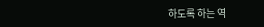하도록 하는 역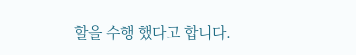할을 수행 했다고 합니다.